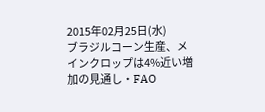2015年02月25日(水)
ブラジルコーン生産、メインクロップは4%近い増加の見通し・FAO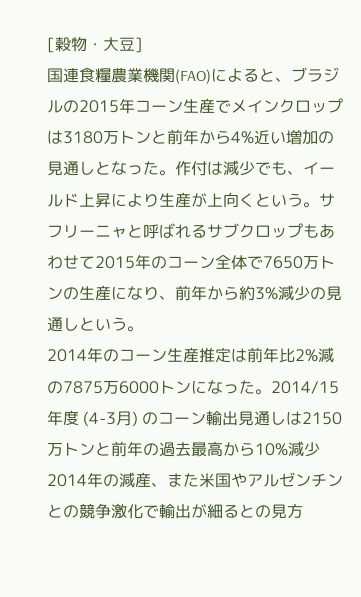[穀物・大豆]
国連食糧農業機関(FAO)によると、ブラジルの2015年コーン生産でメインクロップは3180万トンと前年から4%近い増加の見通しとなった。作付は減少でも、イールド上昇により生産が上向くという。サフリーニャと呼ばれるサブクロップもあわせて2015年のコーン全体で7650万トンの生産になり、前年から約3%減少の見通しという。
2014年のコーン生産推定は前年比2%減の7875万6000トンになった。2014/15年度 (4-3月) のコーン輸出見通しは2150万トンと前年の過去最高から10%減少2014年の減産、また米国やアルゼンチンとの競争激化で輸出が細るとの見方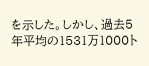を示した。しかし、過去5年平均の1531万1000ト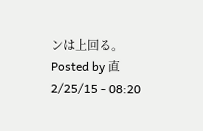ンは上回る。
Posted by 直 2/25/15 - 08:20